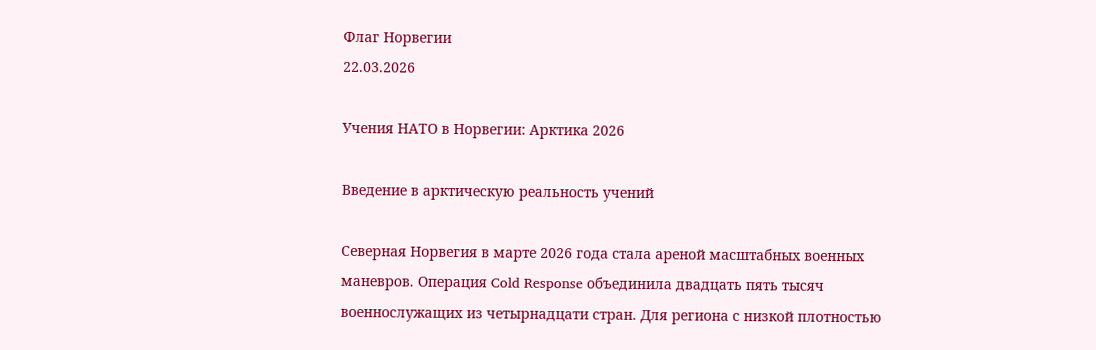Флаг Норвегии
22.03.2026

Учения НАТО в Норвегии: Арктика 2026

Введение в арктическую реальность учений

Северная Норвегия в марте 2026 года стала ареной масштабных военных маневров. Операция Cold Response объединила двадцать пять тысяч военнослужащих из четырнадцати стран. Для региона с низкой плотностью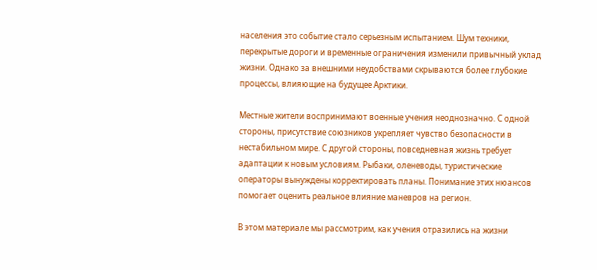населения это событие стало серьезным испытанием. Шум техники, перекрытые дороги и временные ограничения изменили привычный уклад жизни. Однако за внешними неудобствами скрываются более глубокие процессы, влияющие на будущее Арктики.

Местные жители воспринимают военные учения неоднозначно. С одной стороны, присутствие союзников укрепляет чувство безопасности в нестабильном мире. С другой стороны, повседневная жизнь требует адаптации к новым условиям. Рыбаки, оленеводы, туристические операторы вынуждены корректировать планы. Понимание этих нюансов помогает оценить реальное влияние маневров на регион.

В этом материале мы рассмотрим, как учения отразились на жизни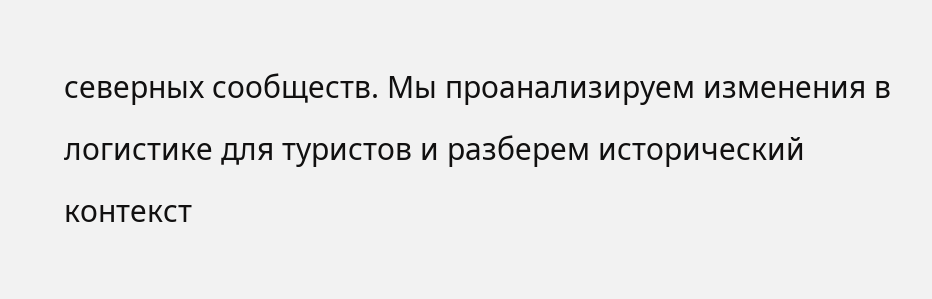северных сообществ. Мы проанализируем изменения в логистике для туристов и разберем исторический контекст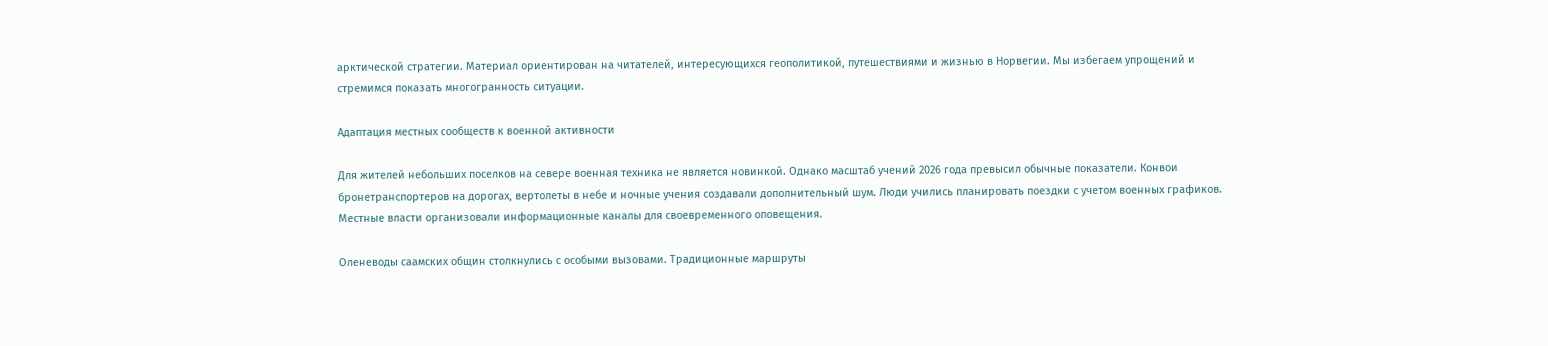арктической стратегии. Материал ориентирован на читателей, интересующихся геополитикой, путешествиями и жизнью в Норвегии. Мы избегаем упрощений и стремимся показать многогранность ситуации.

Адаптация местных сообществ к военной активности

Для жителей небольших поселков на севере военная техника не является новинкой. Однако масштаб учений 2026 года превысил обычные показатели. Конвои бронетранспортеров на дорогах, вертолеты в небе и ночные учения создавали дополнительный шум. Люди учились планировать поездки с учетом военных графиков. Местные власти организовали информационные каналы для своевременного оповещения.

Оленеводы саамских общин столкнулись с особыми вызовами. Традиционные маршруты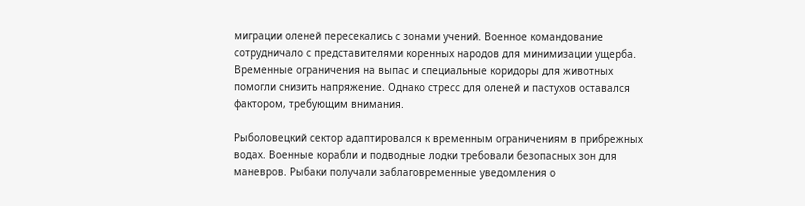миграции оленей пересекались с зонами учений. Военное командование сотрудничало с представителями коренных народов для минимизации ущерба. Временные ограничения на выпас и специальные коридоры для животных помогли снизить напряжение. Однако стресс для оленей и пастухов оставался фактором, требующим внимания.

Рыболовецкий сектор адаптировался к временным ограничениям в прибрежных водах. Военные корабли и подводные лодки требовали безопасных зон для маневров. Рыбаки получали заблаговременные уведомления о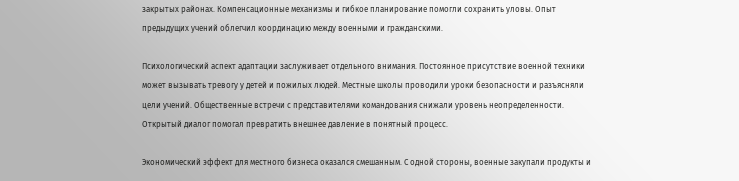закрытых районах. Компенсационные механизмы и гибкое планирование помогли сохранить уловы. Опыт предыдущих учений облегчил координацию между военными и гражданскими.

Психологический аспект адаптации заслуживает отдельного внимания. Постоянное присутствие военной техники может вызывать тревогу у детей и пожилых людей. Местные школы проводили уроки безопасности и разъясняли цели учений. Общественные встречи с представителями командования снижали уровень неопределенности. Открытый диалог помогал превратить внешнее давление в понятный процесс.

Экономический эффект для местного бизнеса оказался смешанным. С одной стороны, военные закупали продукты и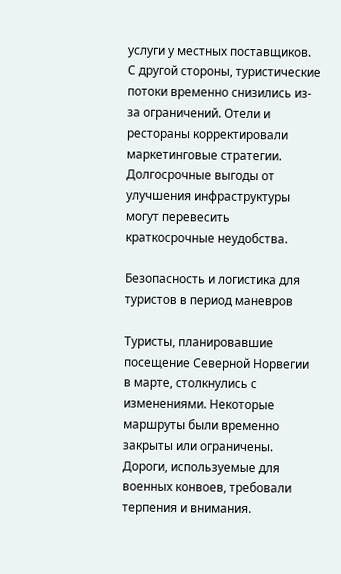услуги у местных поставщиков. С другой стороны, туристические потоки временно снизились из-за ограничений. Отели и рестораны корректировали маркетинговые стратегии. Долгосрочные выгоды от улучшения инфраструктуры могут перевесить краткосрочные неудобства.

Безопасность и логистика для туристов в период маневров

Туристы, планировавшие посещение Северной Норвегии в марте, столкнулись с изменениями. Некоторые маршруты были временно закрыты или ограничены. Дороги, используемые для военных конвоев, требовали терпения и внимания.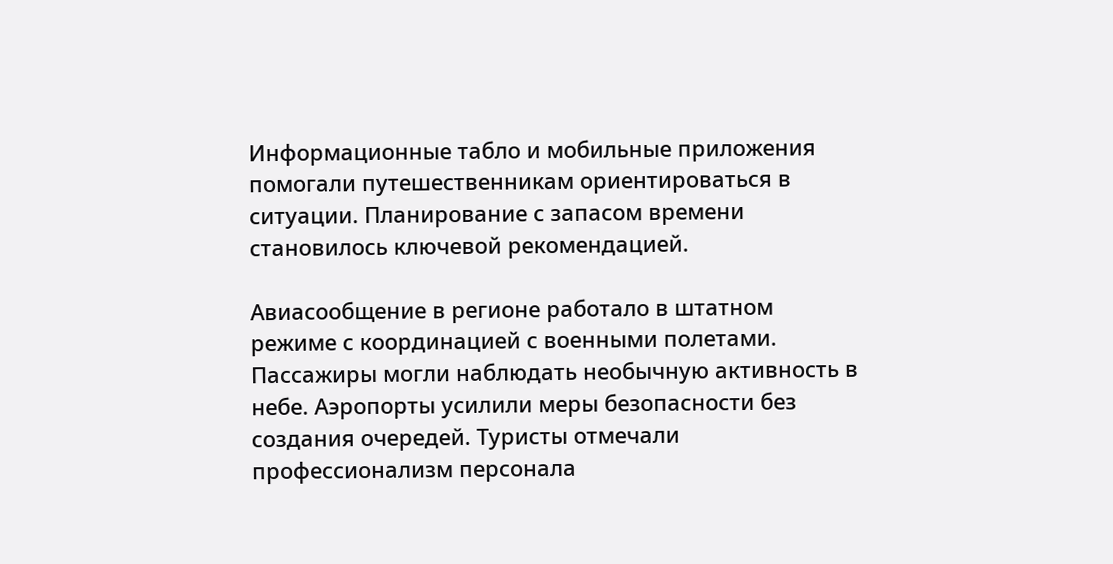Информационные табло и мобильные приложения помогали путешественникам ориентироваться в ситуации. Планирование с запасом времени становилось ключевой рекомендацией.

Авиасообщение в регионе работало в штатном режиме с координацией с военными полетами. Пассажиры могли наблюдать необычную активность в небе. Аэропорты усилили меры безопасности без создания очередей. Туристы отмечали профессионализм персонала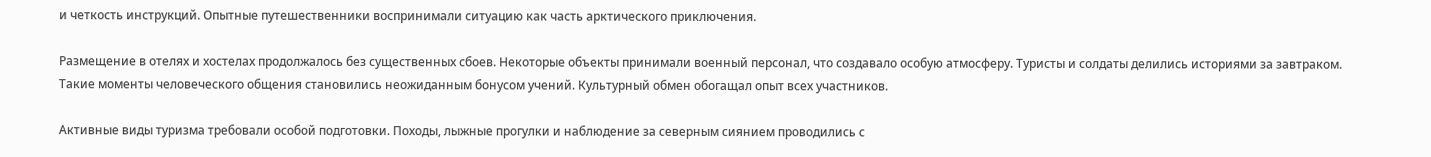и четкость инструкций. Опытные путешественники воспринимали ситуацию как часть арктического приключения.

Размещение в отелях и хостелах продолжалось без существенных сбоев. Некоторые объекты принимали военный персонал, что создавало особую атмосферу. Туристы и солдаты делились историями за завтраком. Такие моменты человеческого общения становились неожиданным бонусом учений. Культурный обмен обогащал опыт всех участников.

Активные виды туризма требовали особой подготовки. Походы, лыжные прогулки и наблюдение за северным сиянием проводились с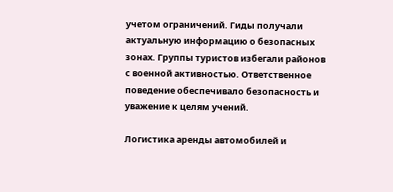учетом ограничений. Гиды получали актуальную информацию о безопасных зонах. Группы туристов избегали районов с военной активностью. Ответственное поведение обеспечивало безопасность и уважение к целям учений.

Логистика аренды автомобилей и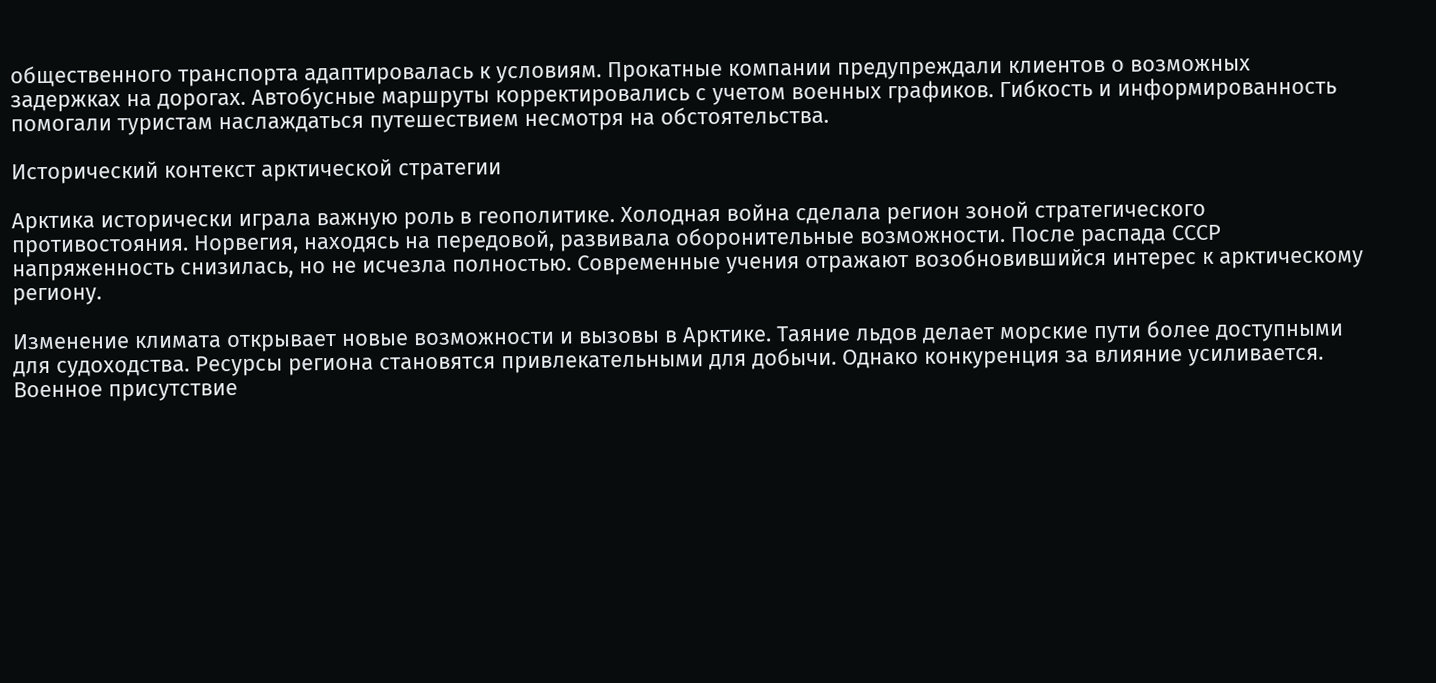общественного транспорта адаптировалась к условиям. Прокатные компании предупреждали клиентов о возможных задержках на дорогах. Автобусные маршруты корректировались с учетом военных графиков. Гибкость и информированность помогали туристам наслаждаться путешествием несмотря на обстоятельства.

Исторический контекст арктической стратегии

Арктика исторически играла важную роль в геополитике. Холодная война сделала регион зоной стратегического противостояния. Норвегия, находясь на передовой, развивала оборонительные возможности. После распада СССР напряженность снизилась, но не исчезла полностью. Современные учения отражают возобновившийся интерес к арктическому региону.

Изменение климата открывает новые возможности и вызовы в Арктике. Таяние льдов делает морские пути более доступными для судоходства. Ресурсы региона становятся привлекательными для добычи. Однако конкуренция за влияние усиливается. Военное присутствие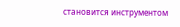становится инструментом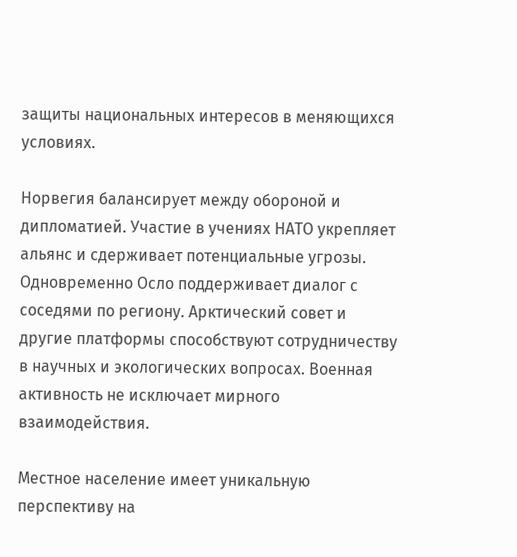защиты национальных интересов в меняющихся условиях.

Норвегия балансирует между обороной и дипломатией. Участие в учениях НАТО укрепляет альянс и сдерживает потенциальные угрозы. Одновременно Осло поддерживает диалог с соседями по региону. Арктический совет и другие платформы способствуют сотрудничеству в научных и экологических вопросах. Военная активность не исключает мирного взаимодействия.

Местное население имеет уникальную перспективу на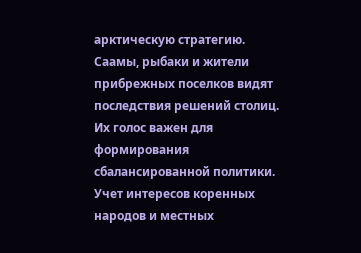арктическую стратегию. Саамы, рыбаки и жители прибрежных поселков видят последствия решений столиц. Их голос важен для формирования сбалансированной политики. Учет интересов коренных народов и местных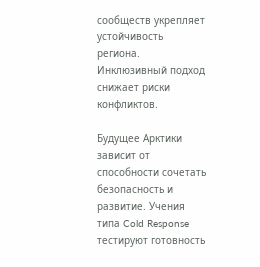сообществ укрепляет устойчивость региона. Инклюзивный подход снижает риски конфликтов.

Будущее Арктики зависит от способности сочетать безопасность и развитие. Учения типа Cold Response тестируют готовность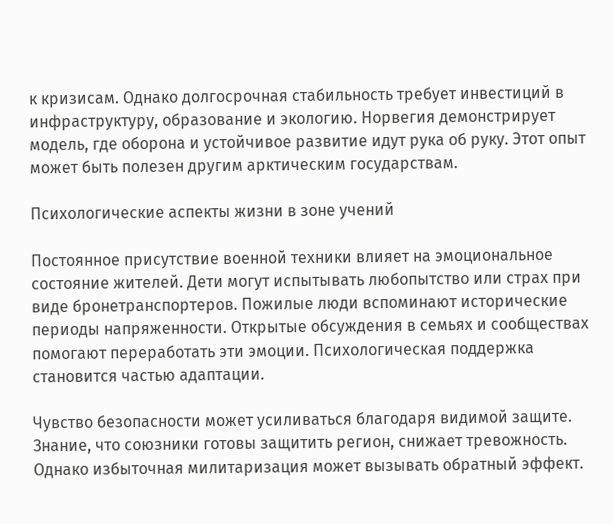к кризисам. Однако долгосрочная стабильность требует инвестиций в инфраструктуру, образование и экологию. Норвегия демонстрирует модель, где оборона и устойчивое развитие идут рука об руку. Этот опыт может быть полезен другим арктическим государствам.

Психологические аспекты жизни в зоне учений

Постоянное присутствие военной техники влияет на эмоциональное состояние жителей. Дети могут испытывать любопытство или страх при виде бронетранспортеров. Пожилые люди вспоминают исторические периоды напряженности. Открытые обсуждения в семьях и сообществах помогают переработать эти эмоции. Психологическая поддержка становится частью адаптации.

Чувство безопасности может усиливаться благодаря видимой защите. Знание, что союзники готовы защитить регион, снижает тревожность. Однако избыточная милитаризация может вызывать обратный эффект.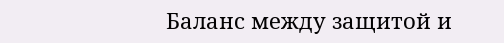Баланс между защитой и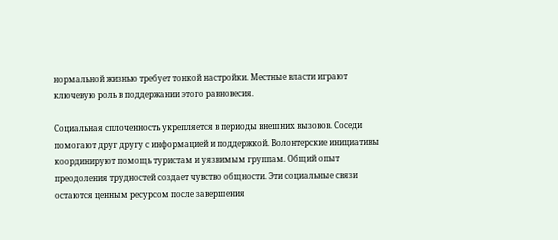нормальной жизнью требует тонкой настройки. Местные власти играют ключевую роль в поддержании этого равновесия.

Социальная сплоченность укрепляется в периоды внешних вызовов. Соседи помогают друг другу с информацией и поддержкой. Волонтерские инициативы координируют помощь туристам и уязвимым группам. Общий опыт преодоления трудностей создает чувство общности. Эти социальные связи остаются ценным ресурсом после завершения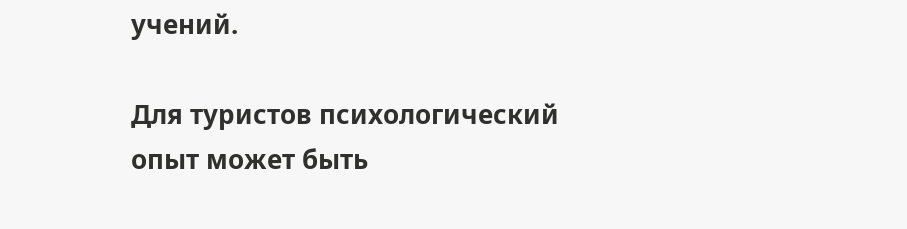учений.

Для туристов психологический опыт может быть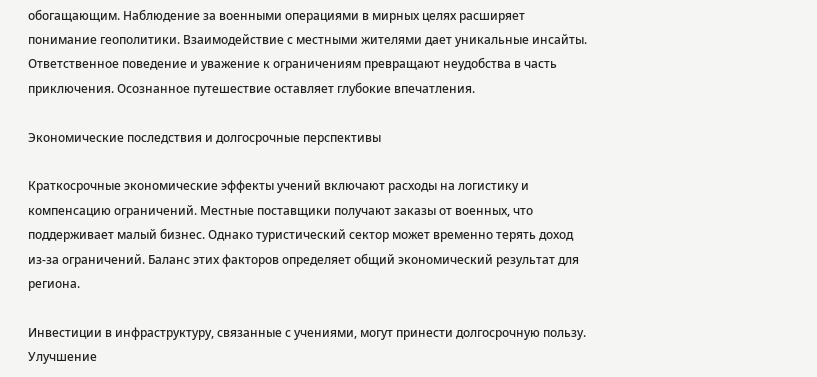обогащающим. Наблюдение за военными операциями в мирных целях расширяет понимание геополитики. Взаимодействие с местными жителями дает уникальные инсайты. Ответственное поведение и уважение к ограничениям превращают неудобства в часть приключения. Осознанное путешествие оставляет глубокие впечатления.

Экономические последствия и долгосрочные перспективы

Краткосрочные экономические эффекты учений включают расходы на логистику и компенсацию ограничений. Местные поставщики получают заказы от военных, что поддерживает малый бизнес. Однако туристический сектор может временно терять доход из-за ограничений. Баланс этих факторов определяет общий экономический результат для региона.

Инвестиции в инфраструктуру, связанные с учениями, могут принести долгосрочную пользу. Улучшение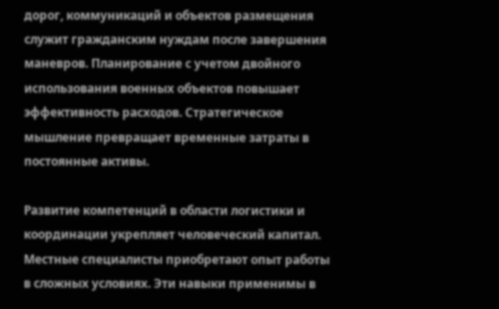дорог, коммуникаций и объектов размещения служит гражданским нуждам после завершения маневров. Планирование с учетом двойного использования военных объектов повышает эффективность расходов. Стратегическое мышление превращает временные затраты в постоянные активы.

Развитие компетенций в области логистики и координации укрепляет человеческий капитал. Местные специалисты приобретают опыт работы в сложных условиях. Эти навыки применимы в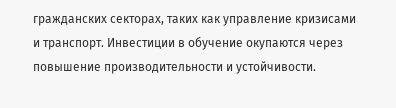гражданских секторах, таких как управление кризисами и транспорт. Инвестиции в обучение окупаются через повышение производительности и устойчивости.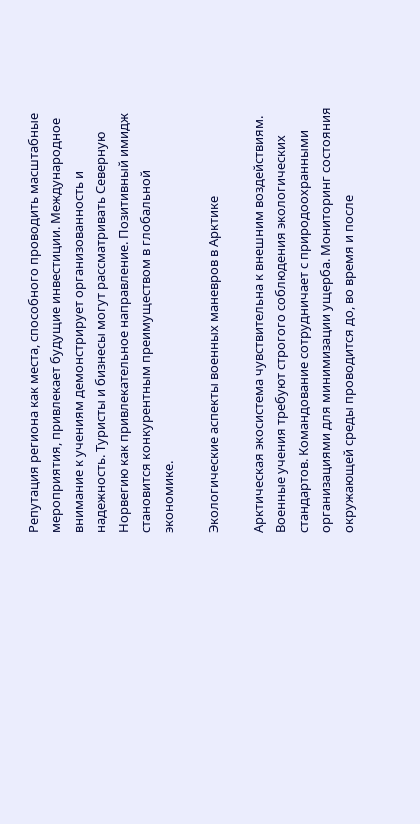Репутация региона как места, способного проводить масштабные мероприятия, привлекает будущие инвестиции. Международное внимание к учениям демонстрирует организованность и надежность. Туристы и бизнесы могут рассматривать Северную Норвегию как привлекательное направление. Позитивный имидж становится конкурентным преимуществом в глобальной экономике.

Экологические аспекты военных маневров в Арктике

Арктическая экосистема чувствительна к внешним воздействиям. Военные учения требуют строгого соблюдения экологических стандартов. Командование сотрудничает с природоохранными организациями для минимизации ущерба. Мониторинг состояния окружающей среды проводится до, во время и после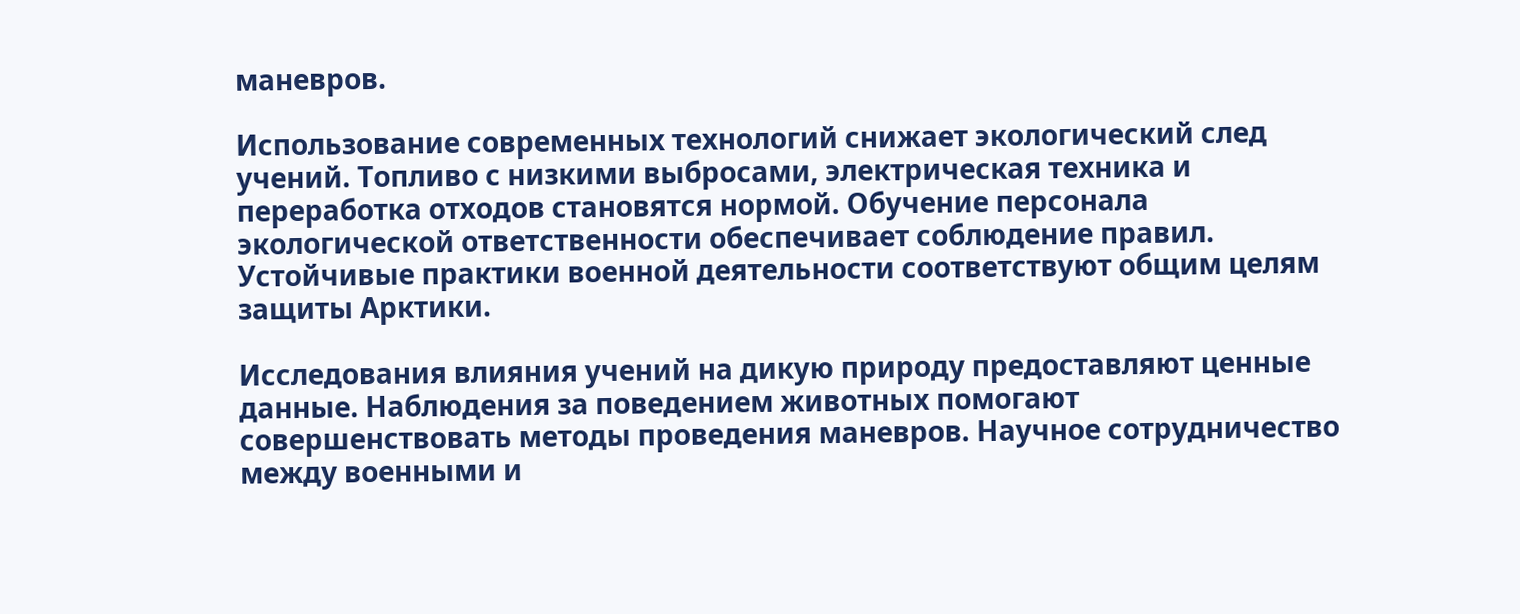маневров.

Использование современных технологий снижает экологический след учений. Топливо с низкими выбросами, электрическая техника и переработка отходов становятся нормой. Обучение персонала экологической ответственности обеспечивает соблюдение правил. Устойчивые практики военной деятельности соответствуют общим целям защиты Арктики.

Исследования влияния учений на дикую природу предоставляют ценные данные. Наблюдения за поведением животных помогают совершенствовать методы проведения маневров. Научное сотрудничество между военными и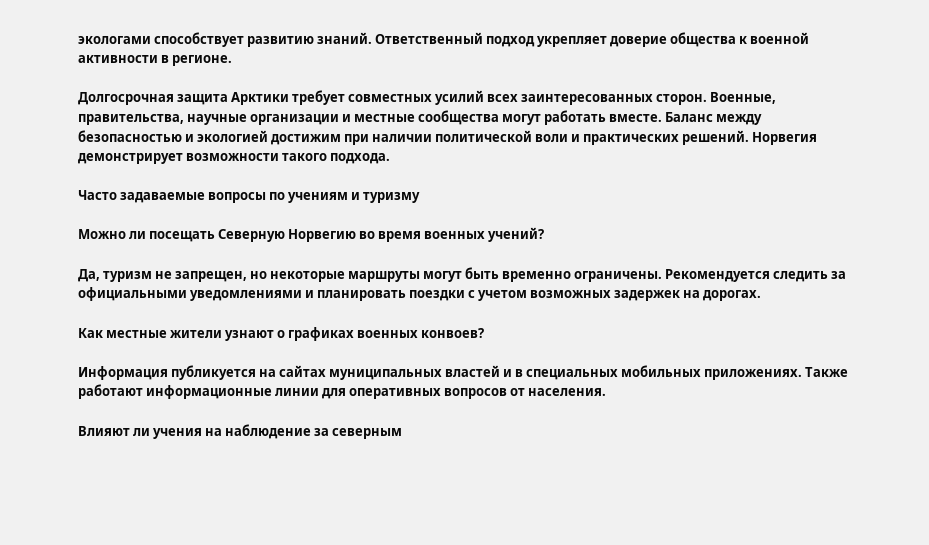экологами способствует развитию знаний. Ответственный подход укрепляет доверие общества к военной активности в регионе.

Долгосрочная защита Арктики требует совместных усилий всех заинтересованных сторон. Военные, правительства, научные организации и местные сообщества могут работать вместе. Баланс между безопасностью и экологией достижим при наличии политической воли и практических решений. Норвегия демонстрирует возможности такого подхода.

Часто задаваемые вопросы по учениям и туризму

Можно ли посещать Северную Норвегию во время военных учений?

Да, туризм не запрещен, но некоторые маршруты могут быть временно ограничены. Рекомендуется следить за официальными уведомлениями и планировать поездки с учетом возможных задержек на дорогах.

Как местные жители узнают о графиках военных конвоев?

Информация публикуется на сайтах муниципальных властей и в специальных мобильных приложениях. Также работают информационные линии для оперативных вопросов от населения.

Влияют ли учения на наблюдение за северным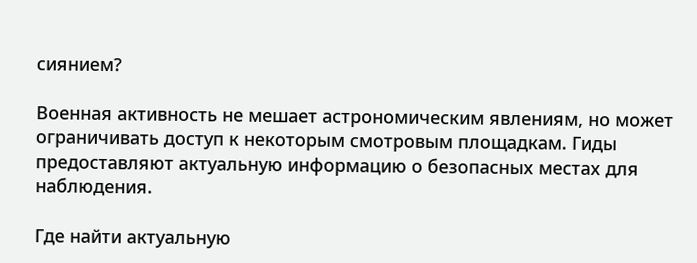сиянием?

Военная активность не мешает астрономическим явлениям, но может ограничивать доступ к некоторым смотровым площадкам. Гиды предоставляют актуальную информацию о безопасных местах для наблюдения.

Где найти актуальную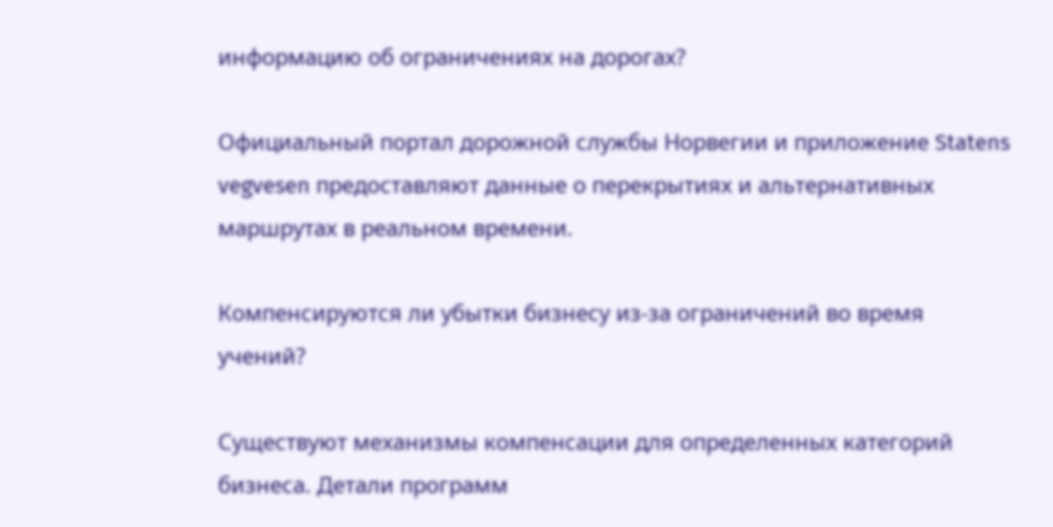информацию об ограничениях на дорогах?

Официальный портал дорожной службы Норвегии и приложение Statens vegvesen предоставляют данные о перекрытиях и альтернативных маршрутах в реальном времени.

Компенсируются ли убытки бизнесу из-за ограничений во время учений?

Существуют механизмы компенсации для определенных категорий бизнеса. Детали программ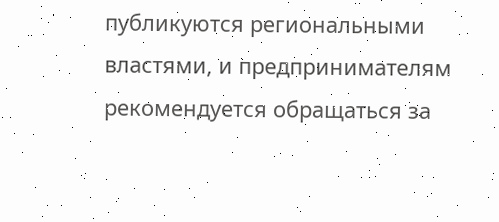публикуются региональными властями, и предпринимателям рекомендуется обращаться за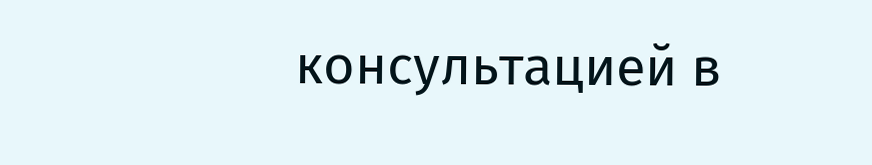консультацией в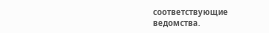соответствующие ведомства.